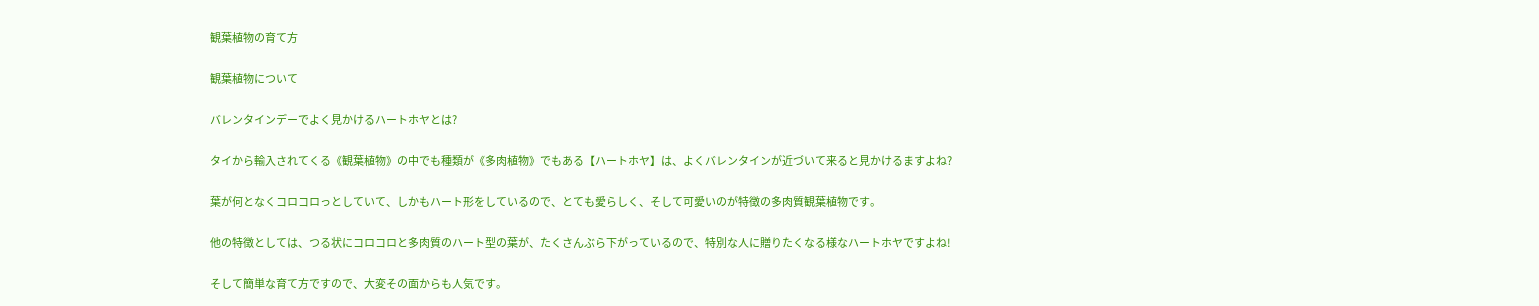観葉植物の育て方

観葉植物について

バレンタインデーでよく見かけるハートホヤとは?

タイから輸入されてくる《観葉植物》の中でも種類が《多肉植物》でもある【ハートホヤ】は、よくバレンタインが近づいて来ると見かけるますよね?

葉が何となくコロコロっとしていて、しかもハート形をしているので、とても愛らしく、そして可愛いのが特徴の多肉質観葉植物です。

他の特徴としては、つる状にコロコロと多肉質のハート型の葉が、たくさんぶら下がっているので、特別な人に贈りたくなる様なハートホヤですよね!

そして簡単な育て方ですので、大変その面からも人気です。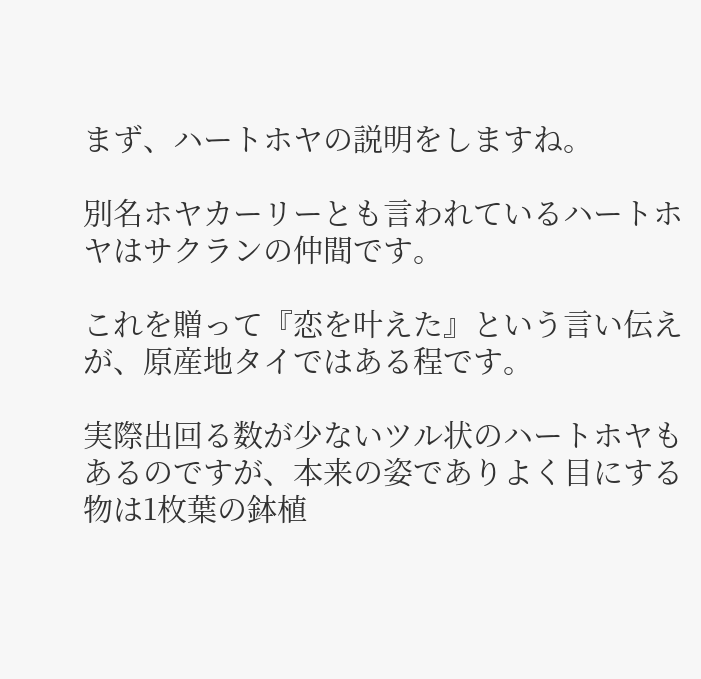まず、ハートホヤの説明をしますね。

別名ホヤカーリーとも言われているハートホヤはサクランの仲間です。

これを贈って『恋を叶えた』という言い伝えが、原産地タイではある程です。

実際出回る数が少ないツル状のハートホヤもあるのですが、本来の姿でありよく目にする物は1枚葉の鉢植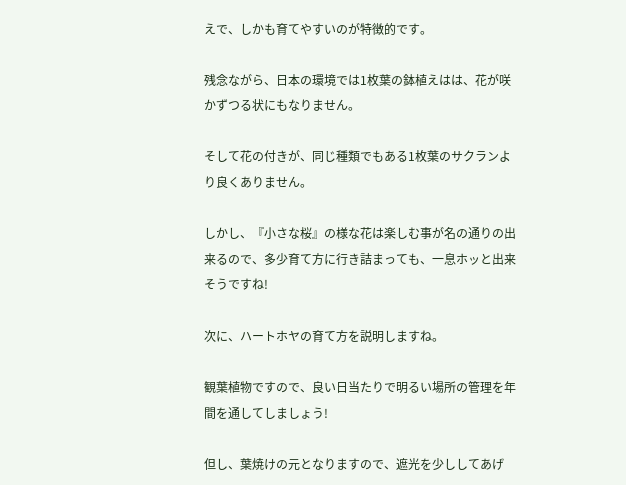えで、しかも育てやすいのが特徴的です。

残念ながら、日本の環境では1枚葉の鉢植えはは、花が咲かずつる状にもなりません。

そして花の付きが、同じ種類でもある1枚葉のサクランより良くありません。

しかし、『小さな桜』の様な花は楽しむ事が名の通りの出来るので、多少育て方に行き詰まっても、一息ホッと出来そうですね!

次に、ハートホヤの育て方を説明しますね。

観葉植物ですので、良い日当たりで明るい場所の管理を年間を通してしましょう!

但し、葉焼けの元となりますので、遮光を少ししてあげ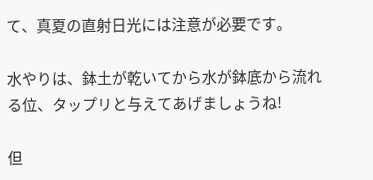て、真夏の直射日光には注意が必要です。

水やりは、鉢土が乾いてから水が鉢底から流れる位、タップリと与えてあげましょうね!

但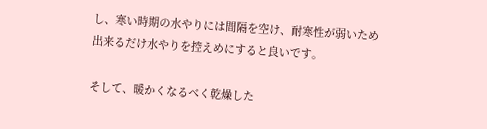し、寒い時期の水やりには間隔を空け、耐寒性が弱いため出来るだけ水やりを控えめにすると良いです。

そして、暖かくなるべく乾燥した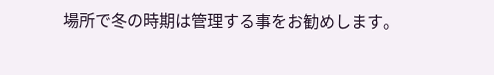場所で冬の時期は管理する事をお勧めします。